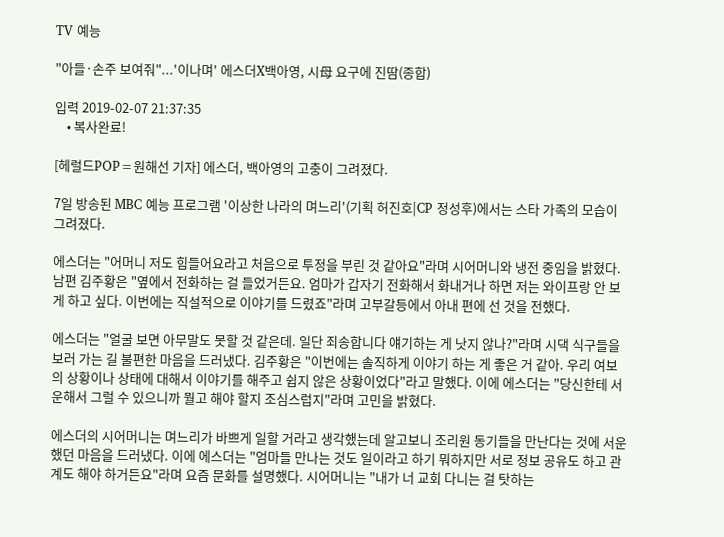TV 예능

"아들·손주 보여줘"...'이나며' 에스더X백아영, 시母 요구에 진땀(종합)

입력 2019-02-07 21:37:35
    • 복사완료!

[헤럴드POP=원해선 기자] 에스더, 백아영의 고충이 그려졌다.

7일 방송된 MBC 예능 프로그램 '이상한 나라의 며느리'(기획 허진호|CP 정성후)에서는 스타 가족의 모습이 그려졌다.

에스더는 "어머니 저도 힘들어요라고 처음으로 투정을 부린 것 같아요"라며 시어머니와 냉전 중임을 밝혔다. 남편 김주황은 "옆에서 전화하는 걸 들었거든요. 엄마가 갑자기 전화해서 화내거나 하면 저는 와이프랑 안 보게 하고 싶다. 이번에는 직설적으로 이야기를 드렸죠"라며 고부갈등에서 아내 편에 선 것을 전했다.

에스더는 "얼굴 보면 아무말도 못할 것 같은데. 일단 죄송합니다 얘기하는 게 낫지 않나?"라며 시댁 식구들을 보러 가는 길 불편한 마음을 드러냈다. 김주황은 "이번에는 솔직하게 이야기 하는 게 좋은 거 같아. 우리 여보의 상황이나 상태에 대해서 이야기를 해주고 쉽지 않은 상황이었다"라고 말했다. 이에 에스더는 "당신한테 서운해서 그럴 수 있으니까 뭘고 해야 할지 조심스럽지"라며 고민을 밝혔다.

에스더의 시어머니는 며느리가 바쁘게 일할 거라고 생각했는데 알고보니 조리원 동기들을 만난다는 것에 서운했던 마음을 드러냈다. 이에 에스더는 "엄마들 만나는 것도 일이라고 하기 뭐하지만 서로 정보 공유도 하고 관계도 해야 하거든요"라며 요즘 문화를 설명했다. 시어머니는 "내가 너 교회 다니는 걸 탓하는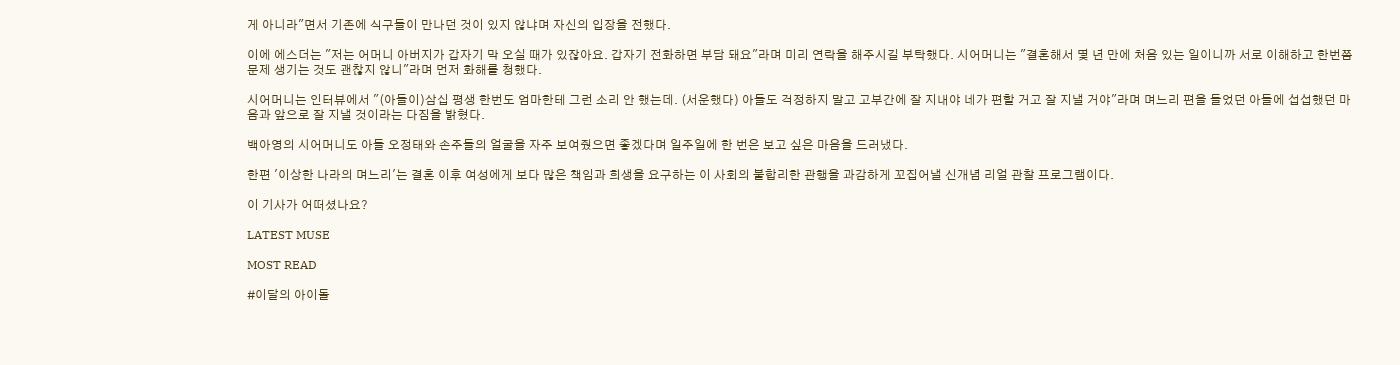게 아니라"면서 기존에 식구들이 만나던 것이 있지 않냐며 자신의 입장을 전했다.

이에 에스더는 "저는 어머니 아버지가 갑자기 막 오실 때가 있잖아요. 갑자기 전화하면 부담 돼요"라며 미리 연락을 해주시길 부탁했다. 시어머니는 "결혼해서 몇 년 만에 처음 있는 일이니까 서로 이해하고 한번쯤 문제 생기는 것도 괜찮지 않니"라며 먼저 화해를 청했다.

시어머니는 인터뷰에서 "(아들이)삼십 평생 한번도 엄마한테 그런 소리 안 했는데. (서운했다) 아들도 걱정하지 말고 고부간에 잘 지내야 네가 편할 거고 잘 지낼 거야"라며 며느리 편을 들었던 아들에 섭섭했던 마음과 앞으로 잘 지낼 것이라는 다짐을 밝혔다.

백아영의 시어머니도 아들 오정태와 손주들의 얼굴을 자주 보여줬으면 좋겠다며 일주일에 한 번은 보고 싶은 마음을 드러냈다.

한편 '이상한 나라의 며느리'는 결혼 이후 여성에게 보다 많은 책임과 희생을 요구하는 이 사회의 불합리한 관행을 과감하게 꼬집어낼 신개념 리얼 관찰 프로그램이다.

이 기사가 어떠셨나요?

LATEST MUSE

MOST READ

#이달의 아이돌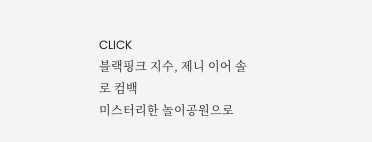CLICK
블랙핑크 지수, 제니 이어 솔로 컴백
미스터리한 놀이공원으로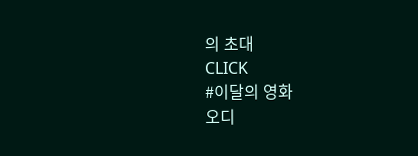의 초대
CLICK
#이달의 영화
오디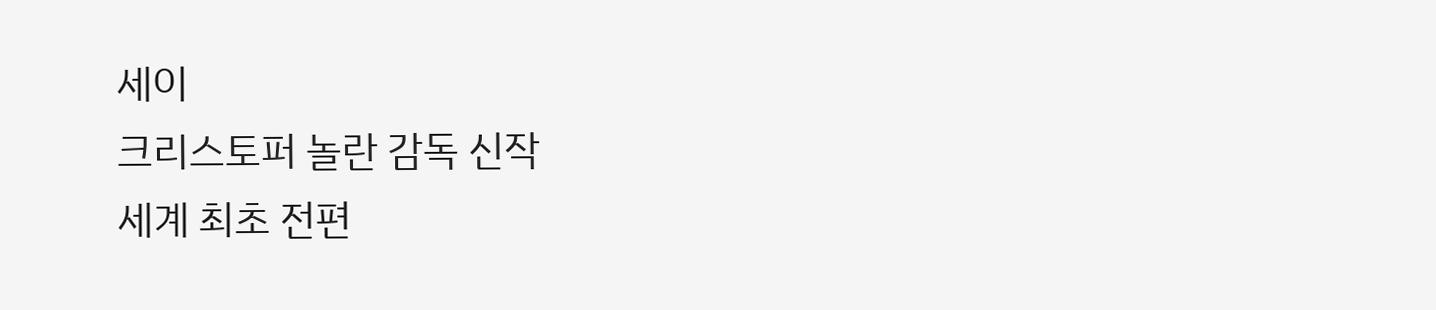세이
크리스토퍼 놀란 감독 신작
세계 최초 전편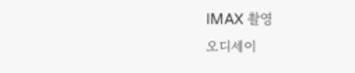IMAX 촬영
오디세이